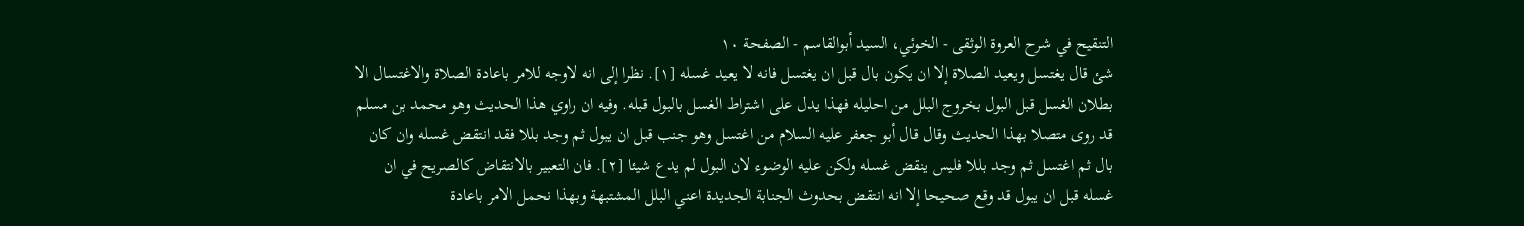التنقيح في شرح العروة الوثقى - الخوئي، السيد أبوالقاسم - الصفحة ١٠
شئ قال يغتسل ويعيد الصلاة إلا ان يكون بال قبل ان يغتسل فانه لا يعيد غسله [١]. نظرا إلى انه لاوجه للامر باعادة الصلاة والاغتسال الا بطلان الغسل قبل البول بخروج البلل من احليله فهذا يدل على اشتراط الغسل بالبول قبله. وفيه ان راوي هذا الحديث وهو محمد بن مسلم قد روى متصلا بهذا الحديث وقال قال أبو جعفر عليه السلام من اغتسل وهو جنب قبل ان يبول ثم وجد بللا فقد انتقض غسله وان كان بال ثم اغتسل ثم وجد بللا فليس ينقض غسله ولكن عليه الوضوء لان البول لم يدع شيئا [٢]. فان التعبير بالانتقاض كالصريح في ان غسله قبل ان يبول قد وقع صحيحا إلا انه انتقض بحدوث الجنابة الجديدة اعني البلل المشتبهة وبهذا نحمل الامر باعادة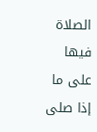الصلاة فيها على ما إذا صلى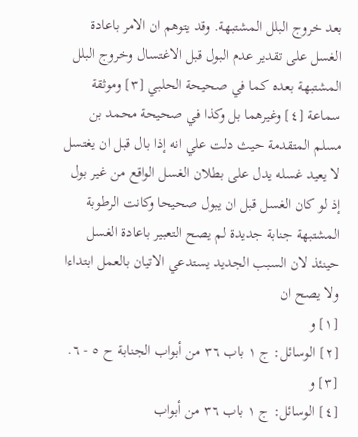بعد خروج البلل المشتبهة. وقد يتوهم ان الامر باعادة الغسل على تقدير عدم البول قبل الاغتسال وخروج البلل المشتبهة بعده كما في صحيحة الحلبي [٣] وموثقة سماعة [٤] وغيرهما بل وكذا في صحيحة محمد بن مسلم المتقدمة حيث دلت علي انه إذا بال قبل ان يغتسل لا يعيد غسله يدل على بطلان الغسل الواقع من غير بول إذ لو كان الغسل قبل ان يبول صحيحا وكانت الرطوبة المشتبهة جنابة جديدة لم يصح التعبير باعادة الغسل حينئذ لان السبب الجديد يستدعي الاتيان بالعمل ابتداءا ولا يصح ان
[١] و
[٢] الوسائل: ج ١ باب ٣٦ من أبواب الجنابة ح ٥ - ٦.
[٣] و
[٤] الوسائل: ج ١ باب ٣٦ من أبواب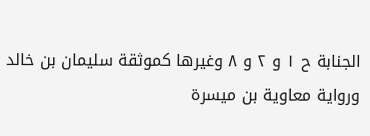الجنابة ح ١ و ٢ و ٨ وغيرها كموثقة سليمان بن خالد ورواية معاوية بن ميسرة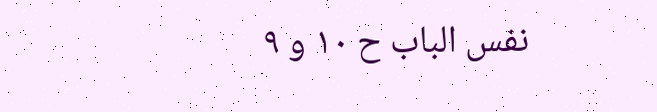نفس الباب ح ١٠ و ٩